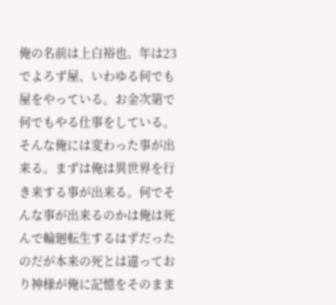俺の名前は上白裕也。年は23でよろず屋、いわゆる何でも屋をやっている。お金次第で何でもやる仕事をしている。
そんな俺には変わった事が出来る。まずは俺は異世界を行き来する事が出来る。何でそんな事が出来るのかは俺は死んで輪廻転生するはずだったのだが本来の死とは違っており神様が俺に記憶をそのまま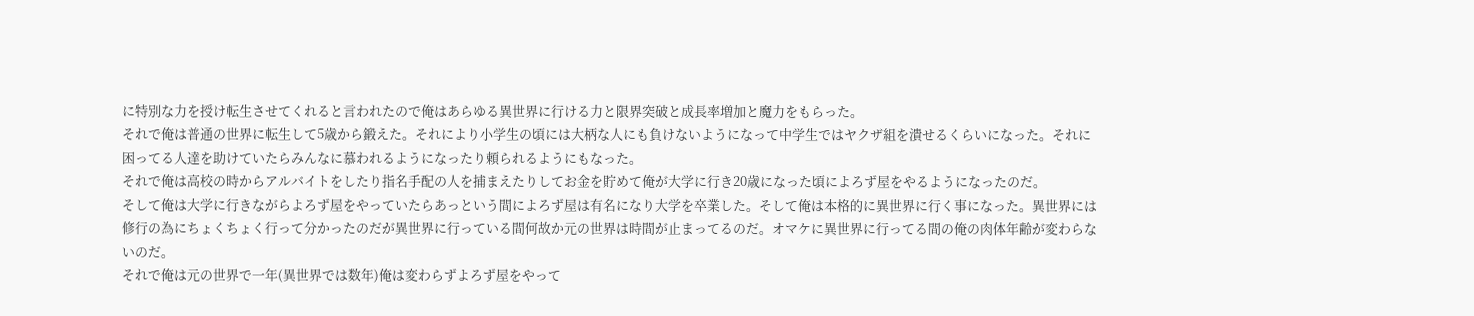に特別な力を授け転生させてくれると言われたので俺はあらゆる異世界に行ける力と限界突破と成長率増加と魔力をもらった。
それで俺は普通の世界に転生して5歳から鍛えた。それにより小学生の頃には大柄な人にも負けないようになって中学生ではヤクザ組を潰せるくらいになった。それに困ってる人達を助けていたらみんなに慕われるようになったり頼られるようにもなった。
それで俺は高校の時からアルバイトをしたり指名手配の人を捕まえたりしてお金を貯めて俺が大学に行き20歳になった頃によろず屋をやるようになったのだ。
そして俺は大学に行きながらよろず屋をやっていたらあっという間によろず屋は有名になり大学を卒業した。そして俺は本格的に異世界に行く事になった。異世界には修行の為にちょくちょく行って分かったのだが異世界に行っている間何故か元の世界は時間が止まってるのだ。オマケに異世界に行ってる間の俺の肉体年齢が変わらないのだ。
それで俺は元の世界で一年(異世界では数年)俺は変わらずよろず屋をやって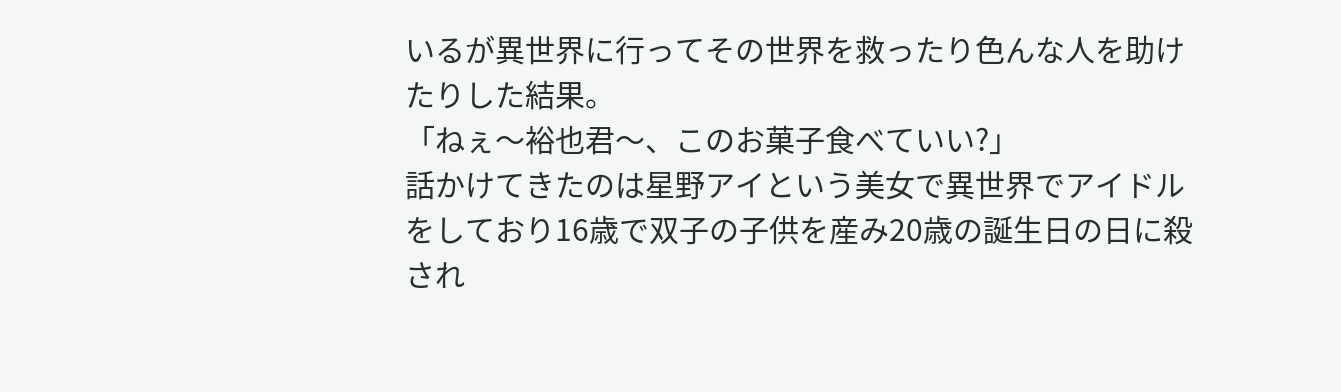いるが異世界に行ってその世界を救ったり色んな人を助けたりした結果。
「ねぇ〜裕也君〜、このお菓子食べていい?」
話かけてきたのは星野アイという美女で異世界でアイドルをしており16歳で双子の子供を産み20歳の誕生日の日に殺され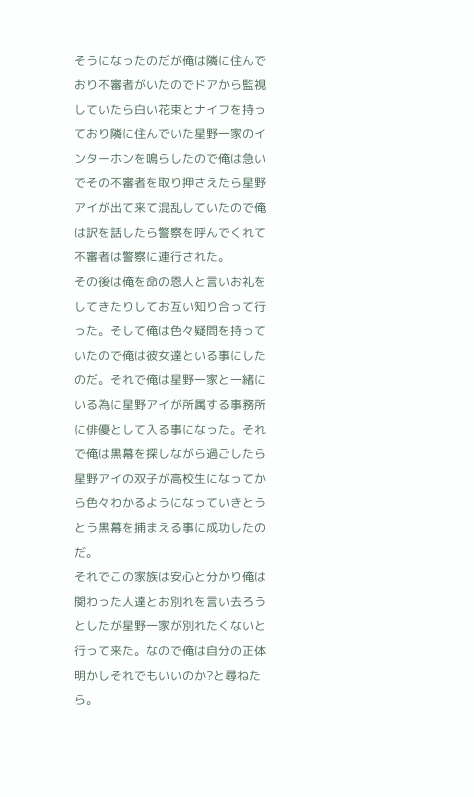そうになったのだが俺は隣に住んでおり不審者がいたのでドアから監視していたら白い花束とナイフを持っており隣に住んでいた星野一家のインターホンを鳴らしたので俺は急いでその不審者を取り押さえたら星野アイが出て来て混乱していたので俺は訳を話したら警察を呼んでくれて不審者は警察に連行された。
その後は俺を命の恩人と言いお礼をしてきたりしてお互い知り合って行った。そして俺は色々疑問を持っていたので俺は彼女達といる事にしたのだ。それで俺は星野一家と一緒にいる為に星野アイが所属する事務所に俳優として入る事になった。それで俺は黒幕を探しながら過ごしたら星野アイの双子が高校生になってから色々わかるようになっていきとうとう黒幕を捕まえる事に成功したのだ。
それでこの家族は安心と分かり俺は関わった人達とお別れを言い去ろうとしたが星野一家が別れたくないと行って来た。なので俺は自分の正体明かしそれでもいいのか?と尋ねたら。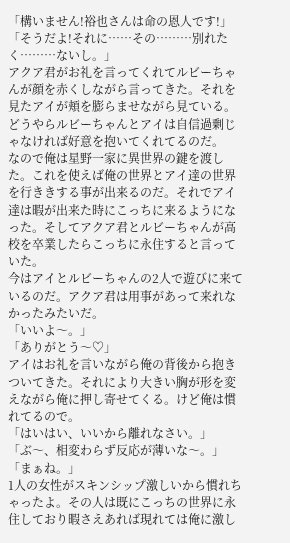「構いません!裕也さんは命の恩人です!」
「そうだよ!それに……その………別れたく………ないし。」
アクア君がお礼を言ってくれてルビーちゃんが顔を赤くしながら言ってきた。それを見たアイが頬を膨らませながら見ている。どうやらルビーちゃんとアイは自信過剰じゃなければ好意を抱いてくれてるのだ。
なので俺は星野一家に異世界の鍵を渡した。これを使えば俺の世界とアイ達の世界を行ききする事が出来るのだ。それでアイ達は暇が出来た時にこっちに来るようになった。そしてアクア君とルビーちゃんが高校を卒業したらこっちに永住すると言っていた。
今はアイとルビーちゃんの2人で遊びに来ているのだ。アクア君は用事があって来れなかったみたいだ。
「いいよ〜。」
「ありがとう〜♡」
アイはお礼を言いながら俺の背後から抱きついてきた。それにより大きい胸が形を変えながら俺に押し寄せてくる。けど俺は慣れてるので。
「はいはい、いいから離れなさい。」
「ぶ〜、相変わらず反応が薄いな〜。」
「まぁね。」
1人の女性がスキンシップ激しいから慣れちゃったよ。その人は既にこっちの世界に永住しており暇さえあれば現れては俺に激し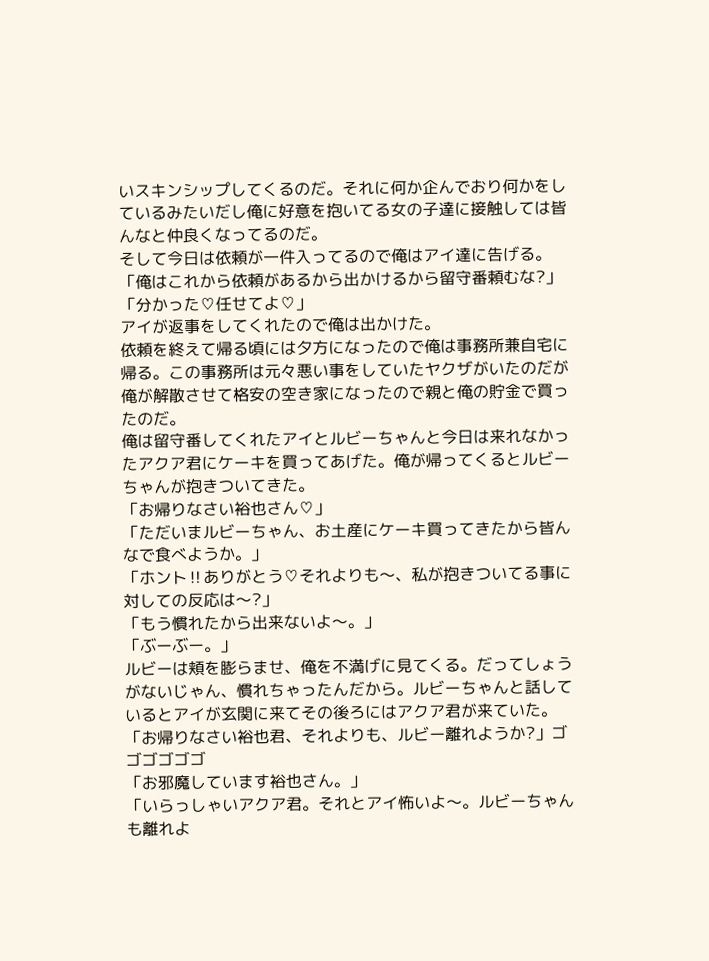いスキンシップしてくるのだ。それに何か企んでおり何かをしているみたいだし俺に好意を抱いてる女の子達に接触しては皆んなと仲良くなってるのだ。
そして今日は依頼が一件入ってるので俺はアイ達に告げる。
「俺はこれから依頼があるから出かけるから留守番頼むな?」
「分かった♡任せてよ♡」
アイが返事をしてくれたので俺は出かけた。
依頼を終えて帰る頃には夕方になったので俺は事務所兼自宅に帰る。この事務所は元々悪い事をしていたヤクザがいたのだが俺が解散させて格安の空き家になったので親と俺の貯金で買ったのだ。
俺は留守番してくれたアイとルビーちゃんと今日は来れなかったアクア君にケーキを買ってあげた。俺が帰ってくるとルビーちゃんが抱きついてきた。
「お帰りなさい裕也さん♡」
「ただいまルビーちゃん、お土産にケーキ買ってきたから皆んなで食べようか。」
「ホント‼ありがとう♡それよりも〜、私が抱きついてる事に対しての反応は〜?」
「もう慣れたから出来ないよ〜。」
「ぶーぶー。」
ルビーは頬を膨らませ、俺を不満げに見てくる。だってしょうがないじゃん、慣れちゃったんだから。ルビーちゃんと話しているとアイが玄関に来てその後ろにはアクア君が来ていた。
「お帰りなさい裕也君、それよりも、ルビー離れようか?」ゴゴゴゴゴゴ
「お邪魔しています裕也さん。」
「いらっしゃいアクア君。それとアイ怖いよ〜。ルビーちゃんも離れよ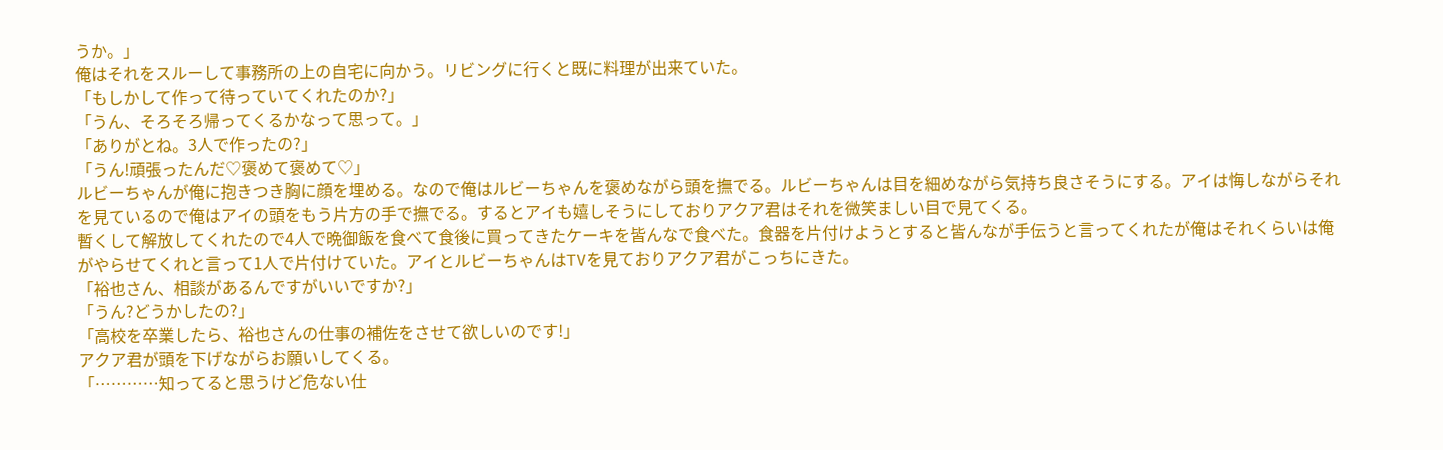うか。」
俺はそれをスルーして事務所の上の自宅に向かう。リビングに行くと既に料理が出来ていた。
「もしかして作って待っていてくれたのか?」
「うん、そろそろ帰ってくるかなって思って。」
「ありがとね。3人で作ったの?」
「うん!頑張ったんだ♡褒めて褒めて♡」
ルビーちゃんが俺に抱きつき胸に顔を埋める。なので俺はルビーちゃんを褒めながら頭を撫でる。ルビーちゃんは目を細めながら気持ち良さそうにする。アイは悔しながらそれを見ているので俺はアイの頭をもう片方の手で撫でる。するとアイも嬉しそうにしておりアクア君はそれを微笑ましい目で見てくる。
暫くして解放してくれたので4人で晩御飯を食べて食後に買ってきたケーキを皆んなで食べた。食器を片付けようとすると皆んなが手伝うと言ってくれたが俺はそれくらいは俺がやらせてくれと言って1人で片付けていた。アイとルビーちゃんはTVを見ておりアクア君がこっちにきた。
「裕也さん、相談があるんですがいいですか?」
「うん?どうかしたの?」
「高校を卒業したら、裕也さんの仕事の補佐をさせて欲しいのです!」
アクア君が頭を下げながらお願いしてくる。
「…………知ってると思うけど危ない仕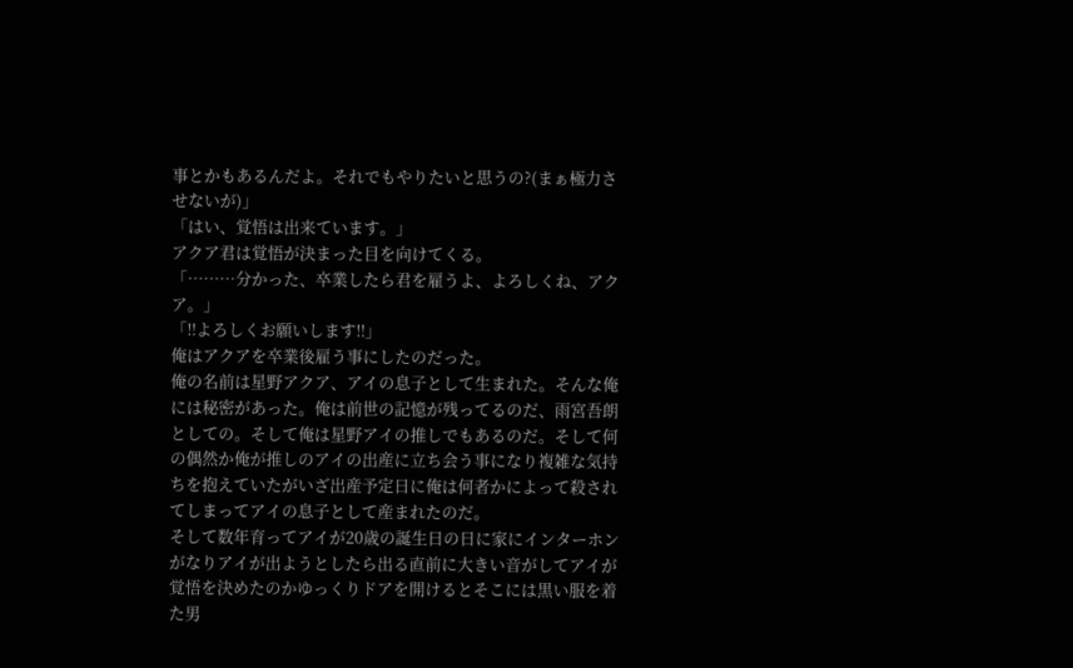事とかもあるんだよ。それでもやりたいと思うの?(まぁ極力させないが)」
「はい、覚悟は出来ています。」
アクア君は覚悟が決まった目を向けてくる。
「………分かった、卒業したら君を雇うよ、よろしくね、アクア。」
「‼よろしくお願いします‼」
俺はアクアを卒業後雇う事にしたのだった。
俺の名前は星野アクア、アイの息子として生まれた。そんな俺には秘密があった。俺は前世の記憶が残ってるのだ、雨宮吾朗としての。そして俺は星野アイの推しでもあるのだ。そして何の偶然か俺が推しのアイの出産に立ち会う事になり複雑な気持ちを抱えていたがいざ出産予定日に俺は何者かによって殺されてしまってアイの息子として産まれたのだ。
そして数年育ってアイが20歳の誕生日の日に家にインターホンがなりアイが出ようとしたら出る直前に大きい音がしてアイが覚悟を決めたのかゆっくりドアを開けるとそこには黒い服を着た男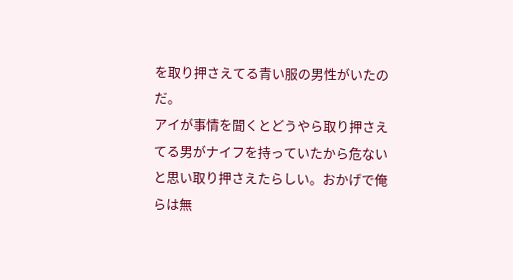を取り押さえてる青い服の男性がいたのだ。
アイが事情を聞くとどうやら取り押さえてる男がナイフを持っていたから危ないと思い取り押さえたらしい。おかげで俺らは無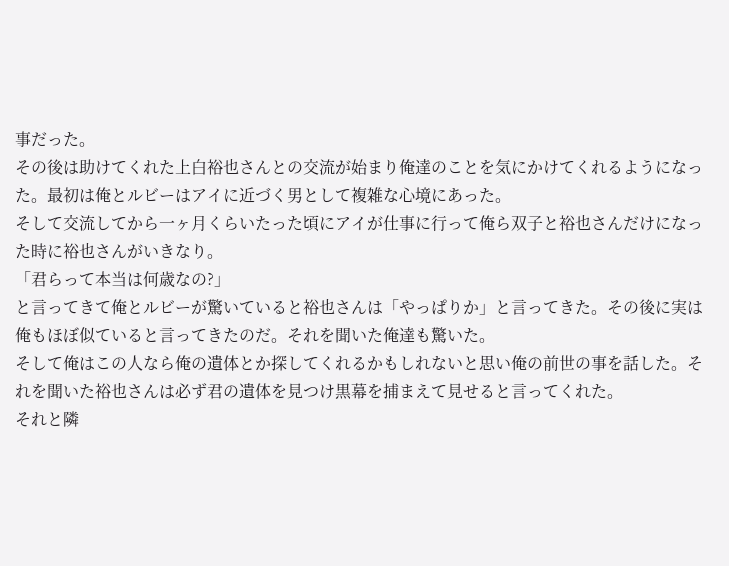事だった。
その後は助けてくれた上白裕也さんとの交流が始まり俺達のことを気にかけてくれるようになった。最初は俺とルビーはアイに近づく男として複雑な心境にあった。
そして交流してから一ヶ月くらいたった頃にアイが仕事に行って俺ら双子と裕也さんだけになった時に裕也さんがいきなり。
「君らって本当は何歳なの?」
と言ってきて俺とルビーが驚いていると裕也さんは「やっぱりか」と言ってきた。その後に実は俺もほぼ似ていると言ってきたのだ。それを聞いた俺達も驚いた。
そして俺はこの人なら俺の遺体とか探してくれるかもしれないと思い俺の前世の事を話した。それを聞いた裕也さんは必ず君の遺体を見つけ黒幕を捕まえて見せると言ってくれた。
それと隣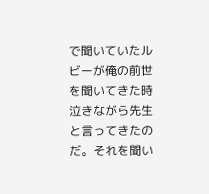で聞いていたルビーが俺の前世を聞いてきた時泣きながら先生と言ってきたのだ。それを聞い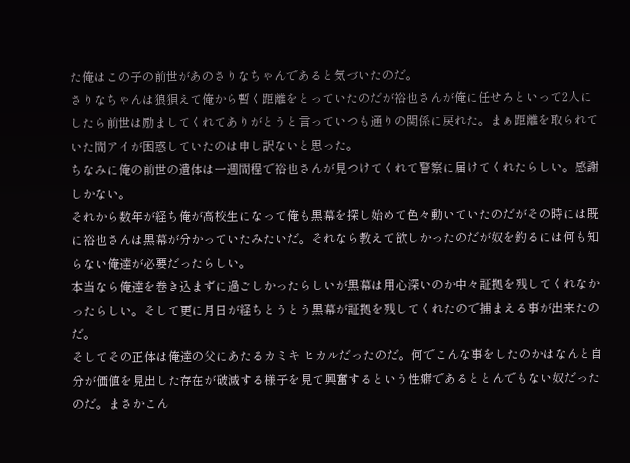た俺はこの子の前世があのさりなちゃんであると気づいたのだ。
さりなちゃんは狼狽えて俺から暫く距離をとっていたのだが裕也さんが俺に任せろといって2人にしたら前世は励ましてくれてありがとうと言っていつも通りの関係に戻れた。まぁ距離を取られていた間アイが困惑していたのは申し訳ないと思った。
ちなみに俺の前世の遺体は一週間程で裕也さんが見つけてくれて警察に届けてくれたらしい。感謝しかない。
それから数年が経ち俺が高校生になって俺も黒幕を探し始めて色々動いていたのだがその時には既に裕也さんは黒幕が分かっていたみたいだ。それなら教えて欲しかったのだが奴を釣るには何も知らない俺達が必要だったらしい。
本当なら俺達を巻き込まずに過ごしかったらしいが黒幕は用心深いのか中々証拠を残してくれなかったらしい。そして更に月日が経ちとうとう黒幕が証拠を残してくれたので捕まえる事が出来たのだ。
そしてその正体は俺達の父にあたるカミキ ヒカルだったのだ。何でこんな事をしたのかはなんと自分が価値を見出した存在が破滅する様子を見て興奮するという性癖であるととんでもない奴だったのだ。まさかこん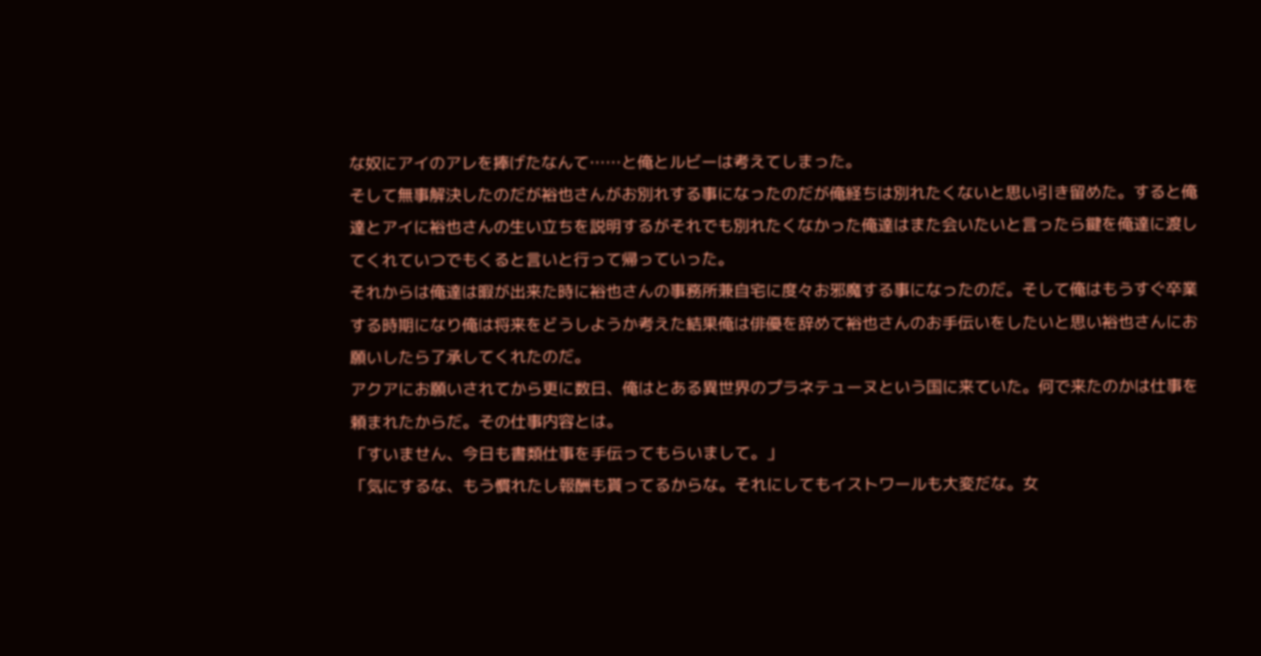な奴にアイのアレを捧げたなんて……と俺とルビーは考えてしまった。
そして無事解決したのだが裕也さんがお別れする事になったのだが俺経ちは別れたくないと思い引き留めた。すると俺達とアイに裕也さんの生い立ちを説明するがそれでも別れたくなかった俺達はまた会いたいと言ったら鍵を俺達に渡してくれていつでもくると言いと行って帰っていった。
それからは俺達は暇が出来た時に裕也さんの事務所兼自宅に度々お邪魔する事になったのだ。そして俺はもうすぐ卒業する時期になり俺は将来をどうしようか考えた結果俺は俳優を辞めて裕也さんのお手伝いをしたいと思い裕也さんにお願いしたら了承してくれたのだ。
アクアにお願いされてから更に数日、俺はとある異世界のプラネテューヌという国に来ていた。何で来たのかは仕事を頼まれたからだ。その仕事内容とは。
「すいません、今日も書類仕事を手伝ってもらいまして。」
「気にするな、もう慣れたし報酬も貰ってるからな。それにしてもイストワールも大変だな。女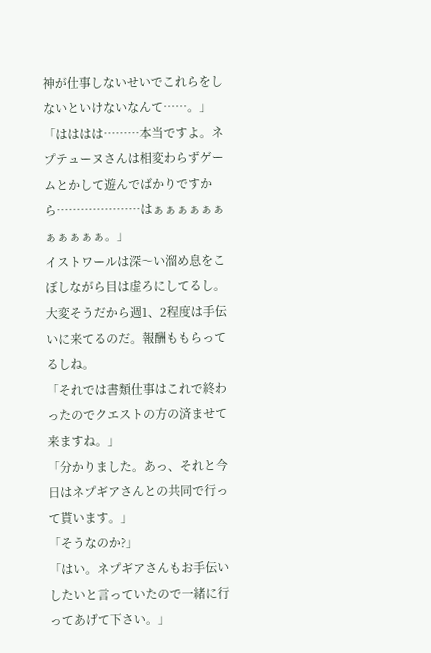神が仕事しないせいでこれらをしないといけないなんて……。」
「はははは………本当ですよ。ネプテューヌさんは相変わらずゲームとかして遊んでばかりですから…………………はぁぁぁぁぁぁぁぁぁぁぁ。」
イストワールは深〜い溜め息をこぼしながら目は虚ろにしてるし。大変そうだから週1、2程度は手伝いに来てるのだ。報酬ももらってるしね。
「それでは書類仕事はこれで終わったのでクエストの方の済ませて来ますね。」
「分かりました。あっ、それと今日はネプギアさんとの共同で行って貰います。」
「そうなのか?」
「はい。ネプギアさんもお手伝いしたいと言っていたので一緒に行ってあげて下さい。」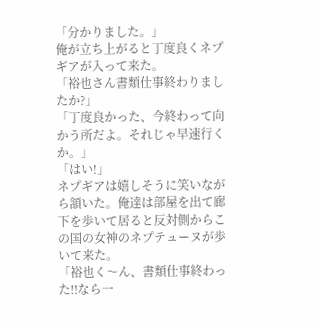「分かりました。」
俺が立ち上がると丁度良くネプギアが入って来た。
「裕也さん書類仕事終わりましたか?」
「丁度良かった、今終わって向かう所だよ。それじゃ早速行くか。」
「はい!」
ネプギアは嬉しそうに笑いながら頷いた。俺達は部屋を出て廊下を歩いて居ると反対側からこの国の女神のネプテューヌが歩いて来た。
「裕也く〜ん、書類仕事終わった‼なら一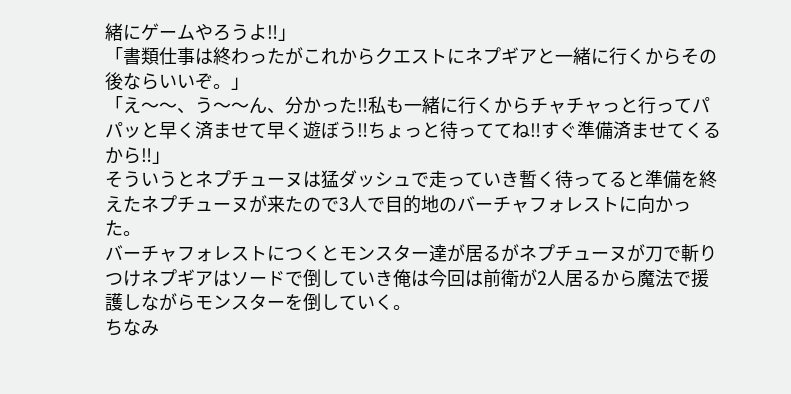緒にゲームやろうよ‼」
「書類仕事は終わったがこれからクエストにネプギアと一緒に行くからその後ならいいぞ。」
「え〜〜、う〜〜ん、分かった‼私も一緒に行くからチャチャっと行ってパパッと早く済ませて早く遊ぼう‼ちょっと待っててね‼すぐ準備済ませてくるから‼」
そういうとネプチューヌは猛ダッシュで走っていき暫く待ってると準備を終えたネプチューヌが来たので3人で目的地のバーチャフォレストに向かった。
バーチャフォレストにつくとモンスター達が居るがネプチューヌが刀で斬りつけネプギアはソードで倒していき俺は今回は前衛が2人居るから魔法で援護しながらモンスターを倒していく。
ちなみ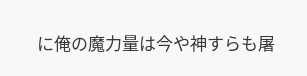に俺の魔力量は今や神すらも屠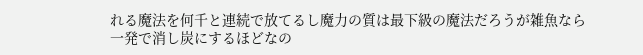れる魔法を何千と連続で放てるし魔力の質は最下級の魔法だろうが雑魚なら一発で消し炭にするほどなの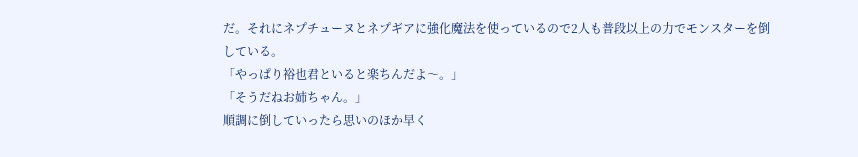だ。それにネプチューヌとネプギアに強化魔法を使っているので2人も普段以上の力でモンスターを倒している。
「やっぱり裕也君といると楽ちんだよ〜。」
「そうだねお姉ちゃん。」
順調に倒していったら思いのほか早く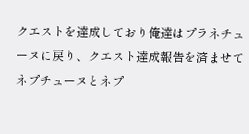クエストを達成しており俺達はプラネチューヌに戻り、クエスト達成報告を済ませてネプチューヌとネプ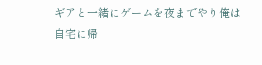ギアと一緒にゲームを夜までやり俺は自宅に帰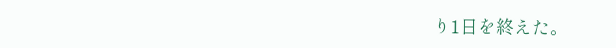り1日を終えた。